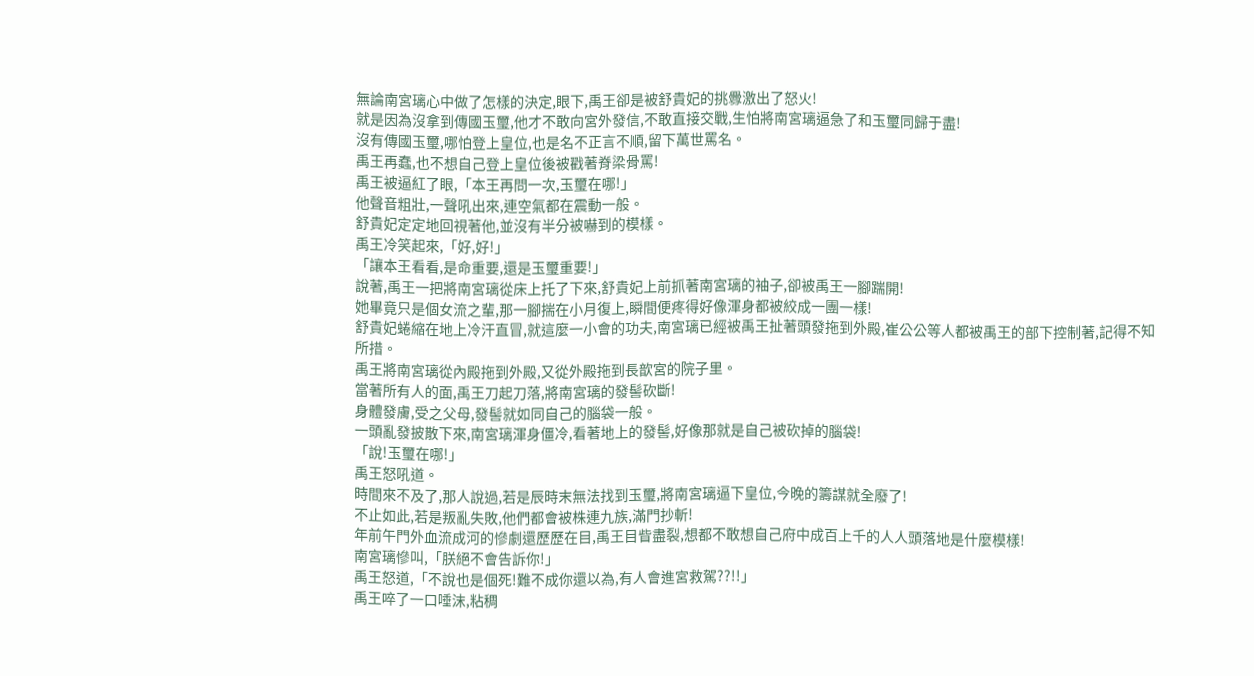無論南宮璃心中做了怎樣的決定,眼下,禹王卻是被舒貴妃的挑釁激出了怒火!
就是因為沒拿到傳國玉璽,他才不敢向宮外發信,不敢直接交戰,生怕將南宮璃逼急了和玉璽同歸于盡!
沒有傳國玉璽,哪怕登上皇位,也是名不正言不順,留下萬世罵名。
禹王再蠢,也不想自己登上皇位後被戳著脊梁骨罵!
禹王被逼紅了眼,「本王再問一次,玉璽在哪!」
他聲音粗壯,一聲吼出來,連空氣都在震動一般。
舒貴妃定定地回視著他,並沒有半分被嚇到的模樣。
禹王冷笑起來,「好,好!」
「讓本王看看,是命重要,還是玉璽重要!」
說著,禹王一把將南宮璃從床上托了下來,舒貴妃上前抓著南宮璃的袖子,卻被禹王一腳踹開!
她畢竟只是個女流之輩,那一腳揣在小月復上,瞬間便疼得好像渾身都被絞成一團一樣!
舒貴妃蜷縮在地上冷汗直冒,就這麼一小會的功夫,南宮璃已經被禹王扯著頭發拖到外殿,崔公公等人都被禹王的部下控制著,記得不知所措。
禹王將南宮璃從內殿拖到外殿,又從外殿拖到長歆宮的院子里。
當著所有人的面,禹王刀起刀落,將南宮璃的發髻砍斷!
身體發膚,受之父母,發髻就如同自己的腦袋一般。
一頭亂發披散下來,南宮璃渾身僵冷,看著地上的發髻,好像那就是自己被砍掉的腦袋!
「說!玉璽在哪!」
禹王怒吼道。
時間來不及了,那人說過,若是辰時末無法找到玉璽,將南宮璃逼下皇位,今晚的籌謀就全廢了!
不止如此,若是叛亂失敗,他們都會被株連九族,滿門抄斬!
年前午門外血流成河的慘劇還歷歷在目,禹王目眥盡裂,想都不敢想自己府中成百上千的人人頭落地是什麼模樣!
南宮璃慘叫,「朕絕不會告訴你!」
禹王怒道,「不說也是個死!難不成你還以為,有人會進宮救駕??!!」
禹王啐了一口唾沫,粘稠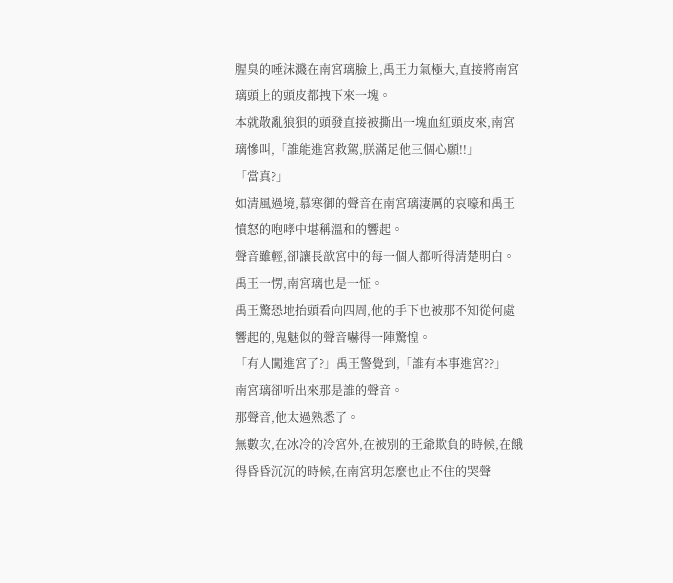腥臭的唾沫濺在南宮璃臉上,禹王力氣極大,直接將南宮璃頭上的頭皮都拽下來一塊。
本就散亂狼狽的頭發直接被撕出一塊血紅頭皮來,南宮璃慘叫,「誰能進宮救駕,朕滿足他三個心願!!」
「當真?」
如清風過境,慕寒御的聲音在南宮璃淒厲的哀嚎和禹王憤怒的咆哮中堪稱溫和的響起。
聲音雖輕,卻讓長歆宮中的每一個人都听得清楚明白。
禹王一愣,南宮璃也是一怔。
禹王驚恐地抬頭看向四周,他的手下也被那不知從何處響起的,鬼魅似的聲音嚇得一陣驚惶。
「有人闖進宮了?」禹王警覺到,「誰有本事進宮??」
南宮璃卻听出來那是誰的聲音。
那聲音,他太過熟悉了。
無數次,在冰冷的冷宮外,在被別的王爺欺負的時候,在餓得昏昏沉沉的時候,在南宮玥怎麼也止不住的哭聲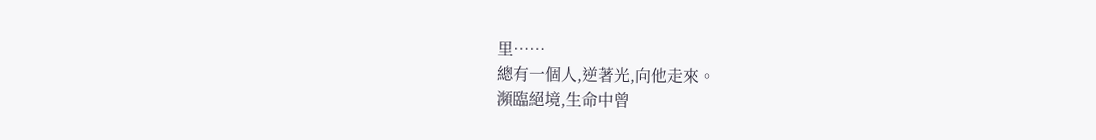里……
總有一個人,逆著光,向他走來。
瀕臨絕境,生命中曾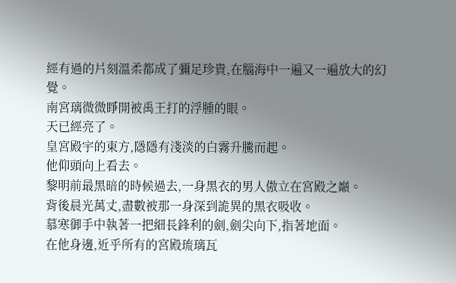經有過的片刻溫柔都成了彌足珍貴,在腦海中一遍又一遍放大的幻覺。
南宮璃微微睜開被禹王打的浮腫的眼。
天已經亮了。
皇宮殿宇的東方,隱隱有淺淡的白霧升騰而起。
他仰頭向上看去。
黎明前最黑暗的時候過去,一身黑衣的男人傲立在宮殿之巔。
背後晨光萬丈,盡數被那一身深到詭異的黑衣吸收。
慕寒御手中執著一把細長鋒利的劍,劍尖向下,指著地面。
在他身邊,近乎所有的宮殿琉璃瓦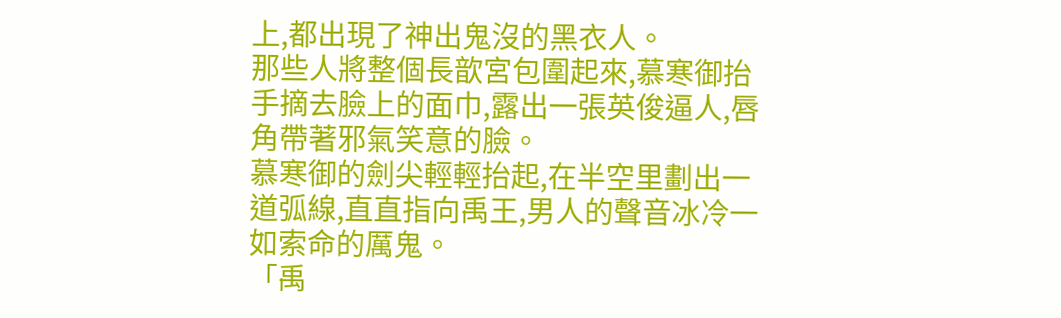上,都出現了神出鬼沒的黑衣人。
那些人將整個長歆宮包圍起來,慕寒御抬手摘去臉上的面巾,露出一張英俊逼人,唇角帶著邪氣笑意的臉。
慕寒御的劍尖輕輕抬起,在半空里劃出一道弧線,直直指向禹王,男人的聲音冰冷一如索命的厲鬼。
「禹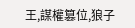王,謀權篡位,狼子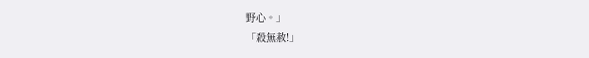野心。」
「殺無赦!」